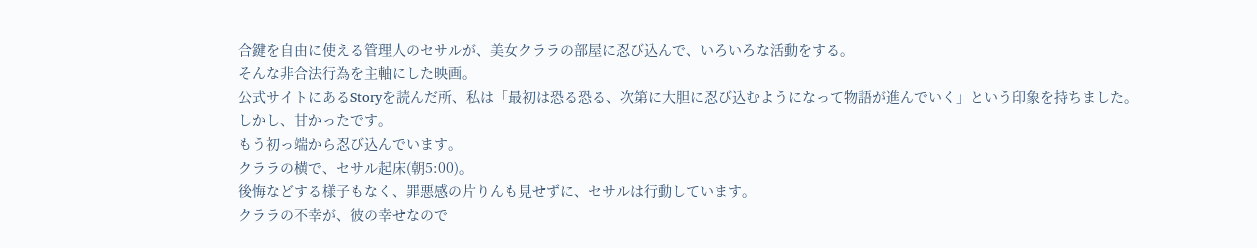合鍵を自由に使える管理人のセサルが、美女クララの部屋に忍び込んで、いろいろな活動をする。
そんな非合法行為を主軸にした映画。
公式サイトにあるStoryを読んだ所、私は「最初は恐る恐る、次第に大胆に忍び込むようになって物語が進んでいく」という印象を持ちました。
しかし、甘かったです。
もう初っ端から忍び込んでいます。
クララの横で、セサル起床(朝5:00)。
後悔などする様子もなく、罪悪感の片りんも見せずに、セサルは行動しています。
クララの不幸が、彼の幸せなので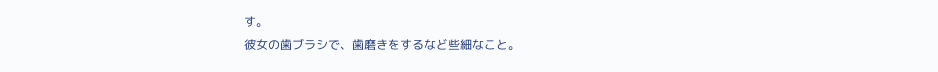す。
彼女の歯ブラシで、歯磨きをするなど些細なこと。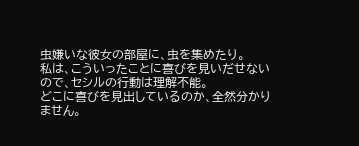虫嫌いな彼女の部屋に、虫を集めたり。
私は、こういったことに喜びを見いだせないので、セシルの行動は理解不能。
どこに喜びを見出しているのか、全然分かりません。